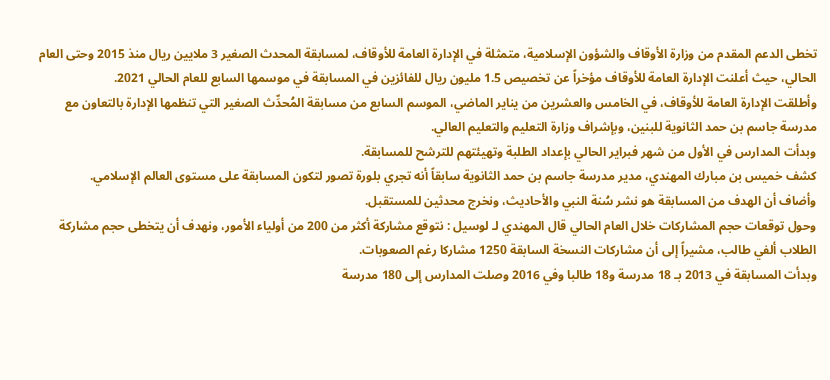تخطى الدعم المقدم من وزارة الأوقاف والشؤون الإسلامية، متمثلة في الإدارة العامة للأوقاف، لمسابقة المحدث الصغير 3 ملايين ريال منذ 2015 وحتى العام الحالي، حيث أعلنت الإدارة العامة للأوقاف مؤخراً عن تخصيص 1.5 مليون ريال للفائزين في المسابقة في موسمها السابع للعام الحالي 2021.
وأطلقت الإدارة العامة للأوقاف، في الخامس والعشرين من يناير الماضي، الموسم السابع من مسابقة المُحدِّث الصغير التي تنظمها الإدارة بالتعاون مع مدرسة جاسم بن حمد الثانوية للبنين، وبإشراف وزارة التعليم والتعليم العالي.
وبدأت المدارس في الأول من شهر فبراير الحالي بإعداد الطلبة وتهيئتهم للترشح للمسابقة.
كشف خميس بن مبارك المهندي، مدير مدرسة جاسم بن حمد الثانوية سابقاً أنه تجري بلورة تصور لتكون المسابقة على مستوى العالم الإسلامي.
وأضاف أن الهدف من المسابقة هو نشر سُنة النبي والأحاديث، ونخرج محدثين للمستقبل.
وحول توقعات حجم المشاركات خلال العام الحالي قال المهندي لـ لوسيل : نتوقع مشاركة أكثر من 200 من أولياء الأمور، ونهدف أن يتخطى حجم مشاركة الطلاب ألفي طالب، مشيراً إلى أن مشاركات النسخة السابقة 1250 مشاركا رغم الصعوبات.
وبدأت المسابقة في 2013 بـ 18 مدرسة و18 طالبا وفي 2016 وصلت المدارس إلى 180 مدرسة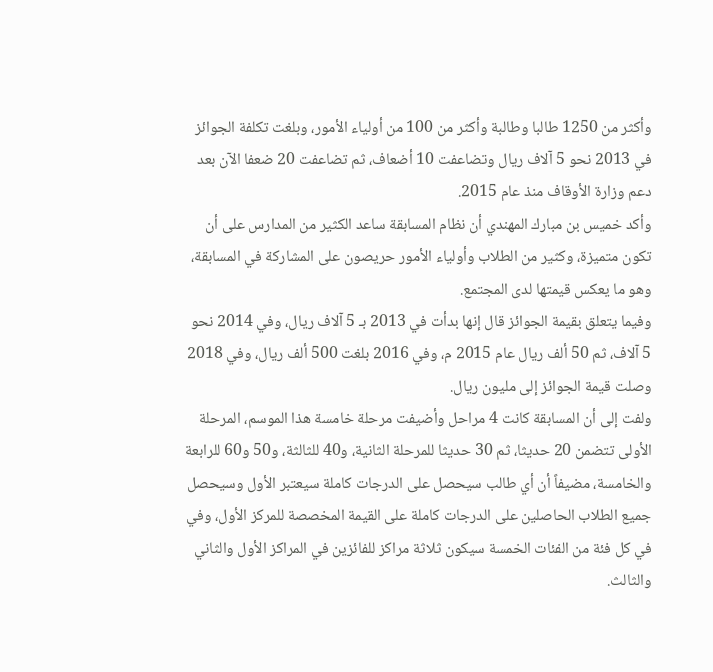وأكثر من 1250 طالبا وطالبة وأكثر من 100 من أولياء الأمور، وبلغت تكلفة الجوائز في 2013 نحو 5 آلاف ريال وتضاعفت 10 أضعاف، ثم تضاعفت 20 ضعفا الآن بعد دعم وزارة الأوقاف منذ عام 2015.
وأكد خميس بن مبارك المهندي أن نظام المسابقة ساعد الكثير من المدارس على أن تكون متميزة، وكثير من الطلاب وأولياء الأمور حريصون على المشاركة في المسابقة، وهو ما يعكس قيمتها لدى المجتمع.
وفيما يتعلق بقيمة الجوائز قال إنها بدأت في 2013 بـ 5 آلاف ريال، وفي 2014 نحو 5 آلاف، ثم 50 ألف ريال عام 2015 م، وفي 2016 بلغت 500 ألف ريال، وفي 2018 وصلت قيمة الجوائز إلى مليون ريال.
ولفت إلى أن المسابقة كانت 4 مراحل وأضيفت مرحلة خامسة هذا الموسم، المرحلة الأولى تتضمن 20 حديثا، ثم 30 حديثا للمرحلة الثانية، و40 للثالثة، و50 و60 للرابعة والخامسة، مضيفاً أن أي طالب سيحصل على الدرجات كاملة سيعتبر الأول وسيحصل جميع الطلاب الحاصلين على الدرجات كاملة على القيمة المخصصة للمركز الأول، وفي في كل فئة من الفئات الخمسة سيكون ثلاثة مراكز للفائزين في المراكز الأول والثاني والثالث.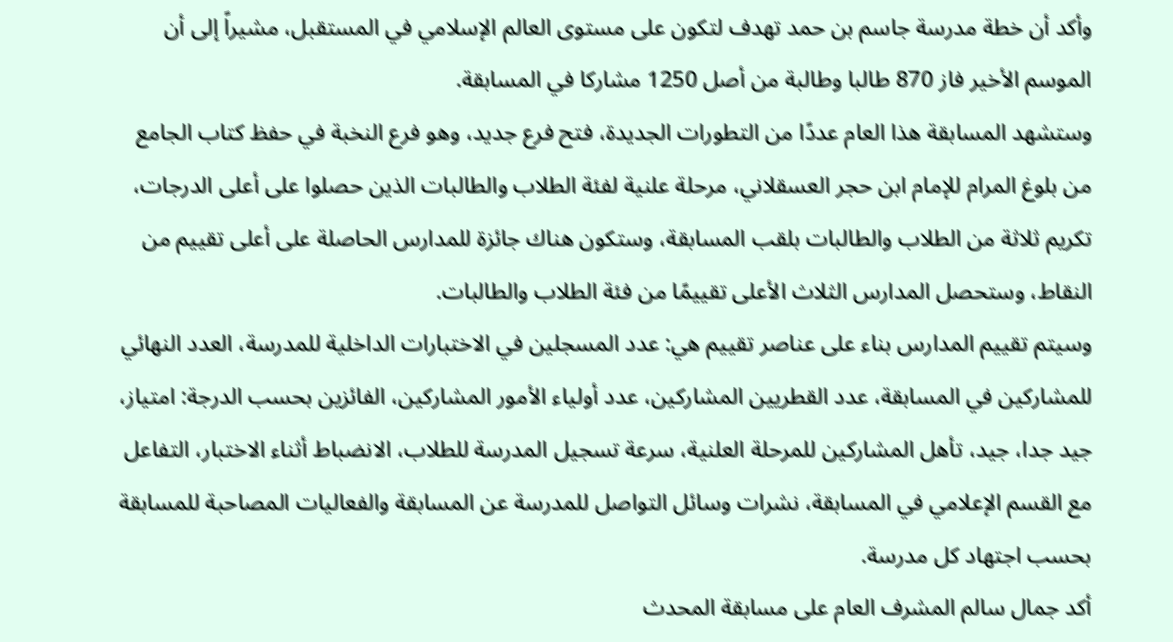وأكد أن خطة مدرسة جاسم بن حمد تهدف لتكون على مستوى العالم الإسلامي في المستقبل، مشيراً إلى أن الموسم الأخير فاز 870 طالبا وطالبة من أصل 1250 مشاركا في المسابقة.
وستشهد المسابقة هذا العام عددًا من التطورات الجديدة، فتح فرع جديد، وهو فرع النخبة في حفظ كتاب الجامع من بلوغ المرام للإمام ابن حجر العسقلاني، مرحلة علنية لفئة الطلاب والطالبات الذين حصلوا على أعلى الدرجات، تكريم ثلاثة من الطلاب والطالبات بلقب المسابقة، وستكون هناك جائزة للمدارس الحاصلة على أعلى تقييم من النقاط، وستحصل المدارس الثلاث الأعلى تقييمًا من فئة الطلاب والطالبات.
وسيتم تقييم المدارس بناء على عناصر تقييم هي: عدد المسجلين في الاختبارات الداخلية للمدرسة، العدد النهائي للمشاركين في المسابقة، عدد القطريين المشاركين، عدد أولياء الأمور المشاركين، الفائزين بحسب الدرجة: امتياز، جيد جدا، جيد، تأهل المشاركين للمرحلة العلنية، سرعة تسجيل المدرسة للطلاب، الانضباط أثناء الاختبار، التفاعل مع القسم الإعلامي في المسابقة، نشرات وسائل التواصل للمدرسة عن المسابقة والفعاليات المصاحبة للمسابقة بحسب اجتهاد كل مدرسة.
أكد جمال سالم المشرف العام على مسابقة المحدث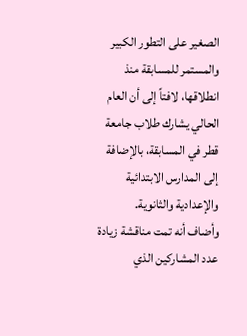الصغير على التطور الكبير والمستمر للمسابقة منذ انطلاقها، لافتاً إلى أن العام الحالي يشارك طلاب جامعة قطر في المسابقة، بالإضافة إلى المدارس الابتدائية والإعدادية والثانوية.
وأضاف أنه تمت مناقشة زيادة عدد المشاركين الذي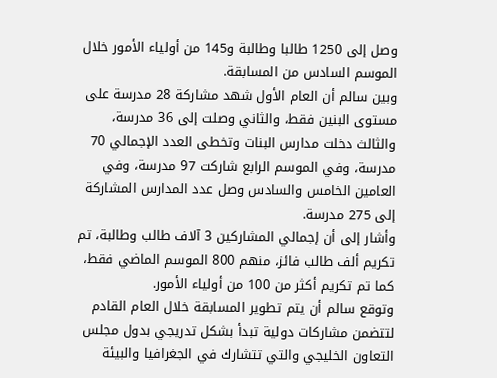وصل إلى 1250 طالبا وطالبة و145 من أولياء الأمور خلال الموسم السادس من المسابقة.
وبين سالم أن العام الأول شهد مشاركة 28 مدرسة على مستوى البنين فقط، والثاني وصلت إلى 36 مدرسة، والثالث دخلت مدارس البنات وتخطى العدد الإجمالي 70 مدرسة، وفي الموسم الرابع شاركت 97 مدرسة، وفي العامين الخامس والسادس وصل عدد المدارس المشاركة إلى 275 مدرسة.
وأشار إلى أن إجمالي المشاركين 3 آلاف طالب وطالبة، تم تكريم ألف طالب فائز، منهم 800 الموسم الماضي فقط، كما تم تكريم أكثر من 100 من أولياء الأمور.
وتوقع سالم أن يتم تطوير المسابقة خلال العام القادم لتتضمن مشاركات دولية تبدأ بشكل تدريجي بدول مجلس التعاون الخليجي والتي تتشارك في الجغرافيا والبيئة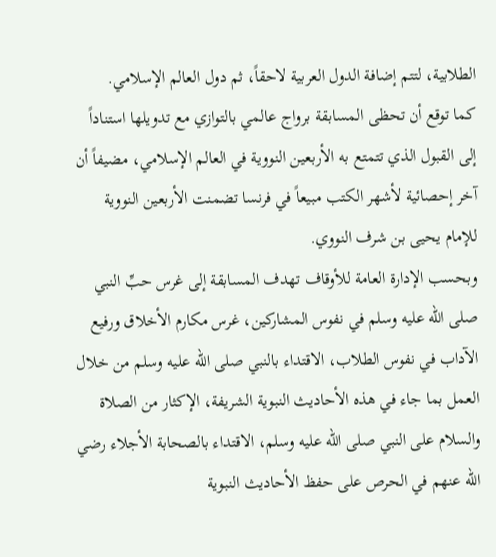الطلابية، لتتم إضافة الدول العربية لاحقاً، ثم دول العالم الإسلامي.
كما توقع أن تحظى المسابقة برواج عالمي بالتوازي مع تدويلها استناداً إلى القبول الذي تتمتع به الأربعين النووية في العالم الإسلامي، مضيفاً أن آخر إحصائية لأشهر الكتب مبيعاً في فرنسا تضمنت الأربعين النووية للإمام يحيى بن شرف النووي.
وبحسب الإدارة العامة للأوقاف تهدف المسابقة إلى غرس حبِّ النبي صلى الله عليه وسلم في نفوس المشاركين، غرس مكارم الأخلاق ورفيع الآداب في نفوس الطلاب، الاقتداء بالنبي صلى الله عليه وسلم من خلال العمل بما جاء في هذه الأحاديث النبوية الشريفة، الإكثار من الصلاة والسلام على النبي صلى الله عليه وسلم، الاقتداء بالصحابة الأجلاء رضي الله عنهم في الحرص على حفظ الأحاديث النبوية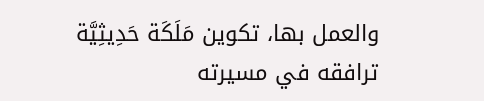والعمل بها، تكوين مَلَكَة حَدِيثِيَّة ترافقه في مسيرته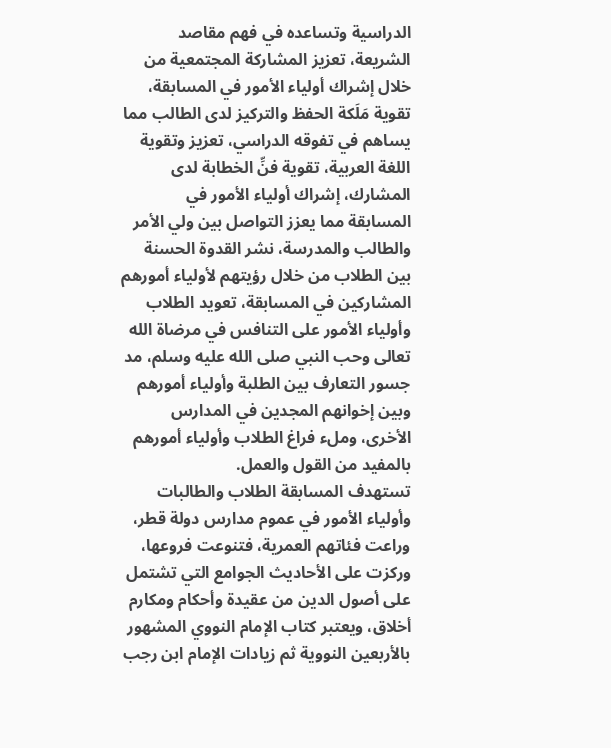الدراسية وتساعده في فهم مقاصد الشريعة، تعزيز المشاركة المجتمعية من خلال إشراك أولياء الأمور في المسابقة، تقوية مَلَكة الحفظ والتركيز لدى الطالب مما يساهم في تفوقه الدراسي، تعزيز وتقوية اللغة العربية، تقوية فنِّ الخطابة لدى المشارك، إشراك أولياء الأمور في المسابقة مما يعزز التواصل بين ولي الأمر والطالب والمدرسة، نشر القدوة الحسنة بين الطلاب من خلال رؤيتهم لأولياء أمورهم المشاركين في المسابقة، تعويد الطلاب وأولياء الأمور على التنافس في مرضاة الله تعالى وحب النبي صلى الله عليه وسلم، مد جسور التعارف بين الطلبة وأولياء أمورهم وبين إخوانهم المجدين في المدارس الأخرى، وملء فراغ الطلاب وأولياء أمورهم بالمفيد من القول والعمل.
تستهدف المسابقة الطلاب والطالبات وأولياء الأمور في عموم مدارس دولة قطر، وراعت فئاتهم العمرية، فتنوعت فروعها، وركزت على الأحاديث الجوامع التي تشتمل على أصول الدين من عقيدة وأحكام ومكارم أخلاق، ويعتبر كتاب الإمام النووي المشهور بالأربعين النووية ثم زيادات الإمام ابن رجب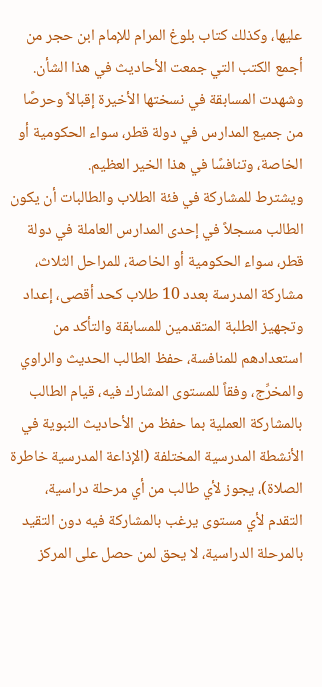عليها، وكذلك كتاب بلوغ المرام للإمام ابن حجر من أجمع الكتب التي جمعت الأحاديث في هذا الشأن.
وشهدت المسابقة في نسختها الأخيرة إقبالاً وحرصًا من جميع المدارس في دولة قطر، سواء الحكومية أو الخاصة، وتنافسًا في هذا الخير العظيم.
ويشترط للمشاركة في فئة الطلاب والطالبات أن يكون الطالب مسجلاً في إحدى المدارس العاملة في دولة قطر، سواء الحكومية أو الخاصة، للمراحل الثلاث، مشاركة المدرسة بعدد 10 طلاب كحد أقصى، إعداد وتجهيز الطلبة المتقدمين للمسابقة والتأكد من استعدادهم للمنافسة، حفظ الطالب الحديث والراوي والمخرِّج، وفقاً للمستوى المشارك فيه، قيام الطالب بالمشاركة العملية بما حفظ من الأحاديث النبوية في الأنشطة المدرسية المختلفة (الإذاعة المدرسية خاطرة الصلاة)، يجوز لأي طالب من أي مرحلة دراسية، التقدم لأي مستوى يرغب بالمشاركة فيه دون التقيد بالمرحلة الدراسية، لا يحق لمن حصل على المركز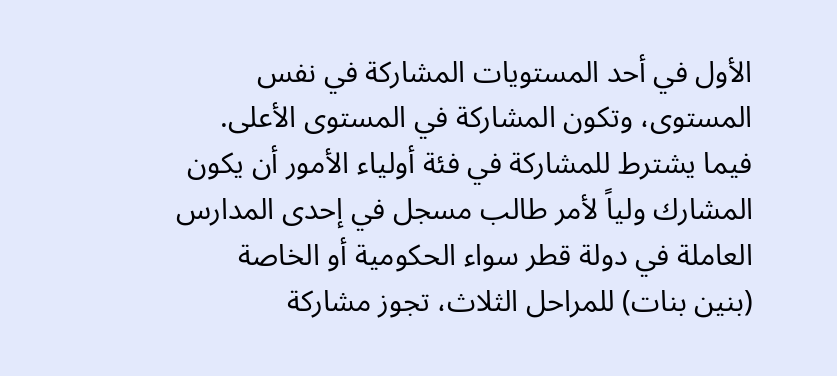الأول في أحد المستويات المشاركة في نفس المستوى، وتكون المشاركة في المستوى الأعلى.
فيما يشترط للمشاركة في فئة أولياء الأمور أن يكون المشارك ولياً لأمر طالب مسجل في إحدى المدارس العاملة في دولة قطر سواء الحكومية أو الخاصة (بنين بنات) للمراحل الثلاث، تجوز مشاركة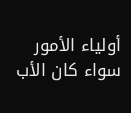أولياء الأمور سواء كان الأب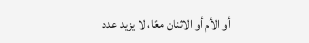أو الأم أو الاثنان معًا، لا يزيد عدد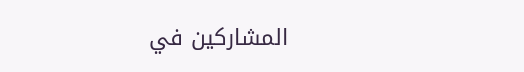المشاركين في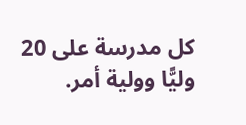كل مدرسة على 20 وليًّا وولية أمر.